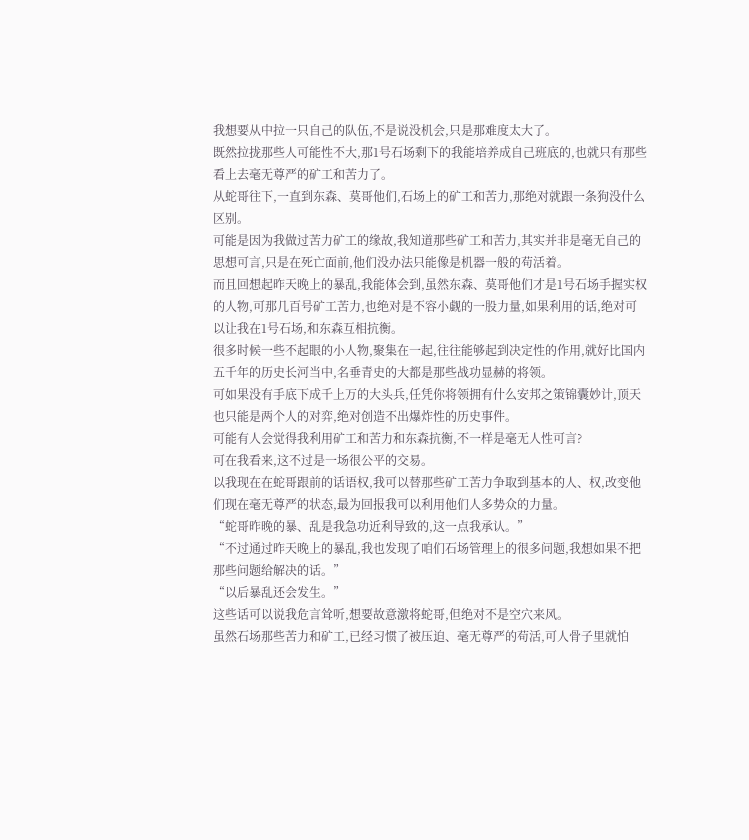我想要从中拉一只自己的队伍,不是说没机会,只是那难度太大了。
既然拉拢那些人可能性不大,那1号石场剩下的我能培养成自己班底的,也就只有那些看上去毫无尊严的矿工和苦力了。
从蛇哥往下,一直到东森、莫哥他们,石场上的矿工和苦力,那绝对就跟一条狗没什么区别。
可能是因为我做过苦力矿工的缘故,我知道那些矿工和苦力,其实并非是毫无自己的思想可言,只是在死亡面前,他们没办法只能像是机器一般的苟活着。
而且回想起昨天晚上的暴乱,我能体会到,虽然东森、莫哥他们才是1号石场手握实权的人物,可那几百号矿工苦力,也绝对是不容小觑的一股力量,如果利用的话,绝对可以让我在1号石场,和东森互相抗衡。
很多时候一些不起眼的小人物,聚集在一起,往往能够起到决定性的作用,就好比国内五千年的历史长河当中,名垂青史的大都是那些战功显赫的将领。
可如果没有手底下成千上万的大头兵,任凭你将领拥有什么安邦之策锦囊妙计,顶天也只能是两个人的对弈,绝对创造不出爆炸性的历史事件。
可能有人会觉得我利用矿工和苦力和东森抗衡,不一样是毫无人性可言?
可在我看来,这不过是一场很公平的交易。
以我现在在蛇哥跟前的话语权,我可以替那些矿工苦力争取到基本的人、权,改变他们现在毫无尊严的状态,最为回报我可以利用他们人多势众的力量。
“蛇哥昨晚的暴、乱是我急功近利导致的,这一点我承认。”
“不过通过昨天晚上的暴乱,我也发现了咱们石场管理上的很多问题,我想如果不把那些问题给解决的话。”
“以后暴乱还会发生。”
这些话可以说我危言耸听,想要故意激将蛇哥,但绝对不是空穴来风。
虽然石场那些苦力和矿工,已经习惯了被压迫、毫无尊严的苟活,可人骨子里就怕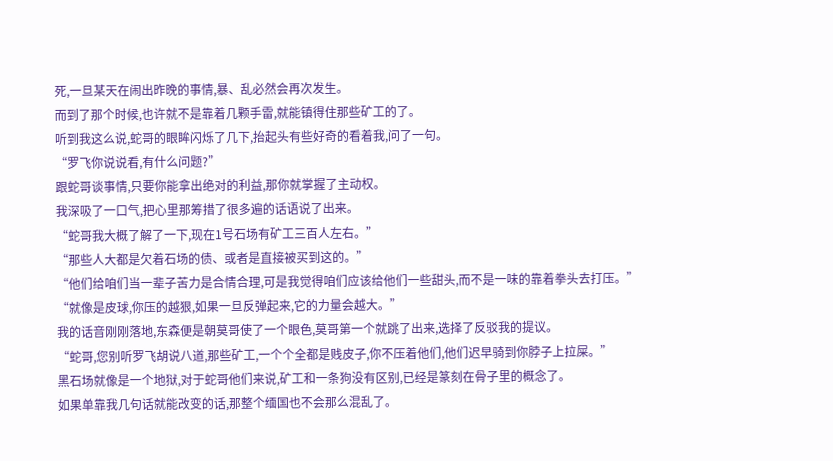死,一旦某天在闹出昨晚的事情,暴、乱必然会再次发生。
而到了那个时候,也许就不是靠着几颗手雷,就能镇得住那些矿工的了。
听到我这么说,蛇哥的眼眸闪烁了几下,抬起头有些好奇的看着我,问了一句。
“罗飞你说说看,有什么问题?”
跟蛇哥谈事情,只要你能拿出绝对的利益,那你就掌握了主动权。
我深吸了一口气,把心里那筹措了很多遍的话语说了出来。
“蛇哥我大概了解了一下,现在1号石场有矿工三百人左右。”
“那些人大都是欠着石场的债、或者是直接被买到这的。”
“他们给咱们当一辈子苦力是合情合理,可是我觉得咱们应该给他们一些甜头,而不是一味的靠着拳头去打压。”
“就像是皮球,你压的越狠,如果一旦反弹起来,它的力量会越大。”
我的话音刚刚落地,东森便是朝莫哥使了一个眼色,莫哥第一个就跳了出来,选择了反驳我的提议。
“蛇哥,您别听罗飞胡说八道,那些矿工,一个个全都是贱皮子,你不压着他们,他们迟早骑到你脖子上拉屎。”
黑石场就像是一个地狱,对于蛇哥他们来说,矿工和一条狗没有区别,已经是篆刻在骨子里的概念了。
如果单靠我几句话就能改变的话,那整个缅国也不会那么混乱了。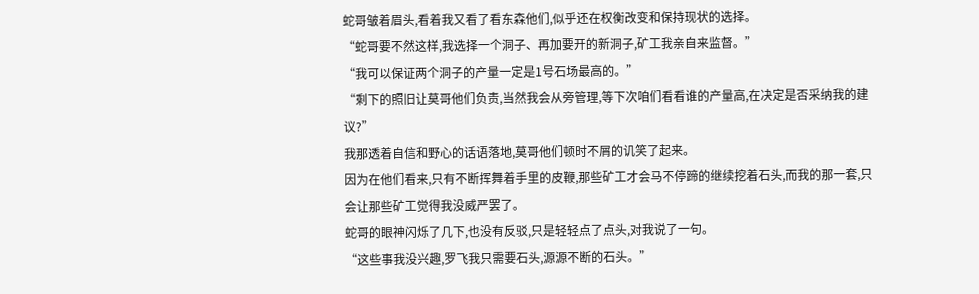蛇哥皱着眉头,看着我又看了看东森他们,似乎还在权衡改变和保持现状的选择。
“蛇哥要不然这样,我选择一个洞子、再加要开的新洞子,矿工我亲自来监督。”
“我可以保证两个洞子的产量一定是1号石场最高的。”
“剩下的照旧让莫哥他们负责,当然我会从旁管理,等下次咱们看看谁的产量高,在决定是否采纳我的建议?”
我那透着自信和野心的话语落地,莫哥他们顿时不屑的讥笑了起来。
因为在他们看来,只有不断挥舞着手里的皮鞭,那些矿工才会马不停蹄的继续挖着石头,而我的那一套,只会让那些矿工觉得我没威严罢了。
蛇哥的眼神闪烁了几下,也没有反驳,只是轻轻点了点头,对我说了一句。
“这些事我没兴趣,罗飞我只需要石头,源源不断的石头。”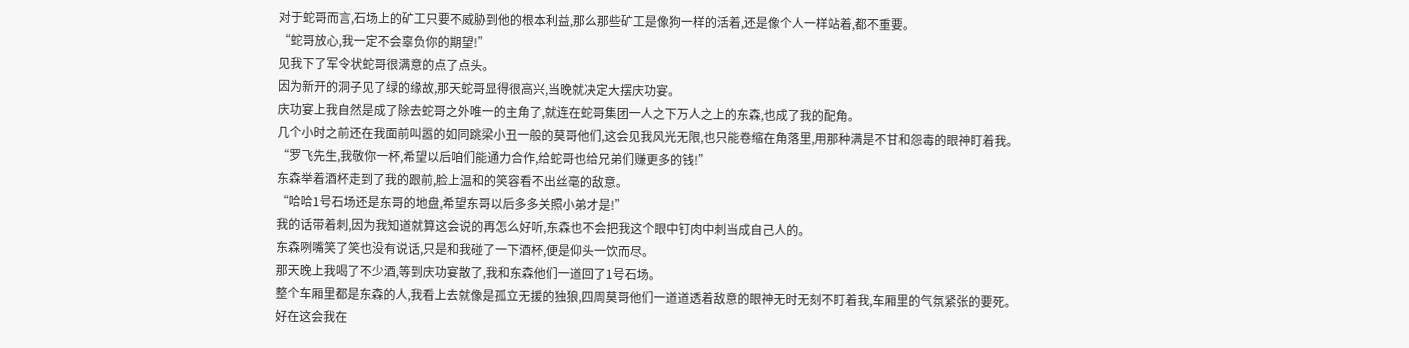对于蛇哥而言,石场上的矿工只要不威胁到他的根本利益,那么那些矿工是像狗一样的活着,还是像个人一样站着,都不重要。
“蛇哥放心,我一定不会辜负你的期望!”
见我下了军令状蛇哥很满意的点了点头。
因为新开的洞子见了绿的缘故,那天蛇哥显得很高兴,当晚就决定大摆庆功宴。
庆功宴上我自然是成了除去蛇哥之外唯一的主角了,就连在蛇哥集团一人之下万人之上的东森,也成了我的配角。
几个小时之前还在我面前叫嚣的如同跳梁小丑一般的莫哥他们,这会见我风光无限,也只能卷缩在角落里,用那种满是不甘和怨毒的眼神盯着我。
“罗飞先生,我敬你一杯,希望以后咱们能通力合作,给蛇哥也给兄弟们赚更多的钱!”
东森举着酒杯走到了我的跟前,脸上温和的笑容看不出丝毫的敌意。
“哈哈1号石场还是东哥的地盘,希望东哥以后多多关照小弟才是!”
我的话带着刺,因为我知道就算这会说的再怎么好听,东森也不会把我这个眼中钉肉中刺当成自己人的。
东森咧嘴笑了笑也没有说话,只是和我碰了一下酒杯,便是仰头一饮而尽。
那天晚上我喝了不少酒,等到庆功宴散了,我和东森他们一道回了1号石场。
整个车厢里都是东森的人,我看上去就像是孤立无援的独狼,四周莫哥他们一道道透着敌意的眼神无时无刻不盯着我,车厢里的气氛紧张的要死。
好在这会我在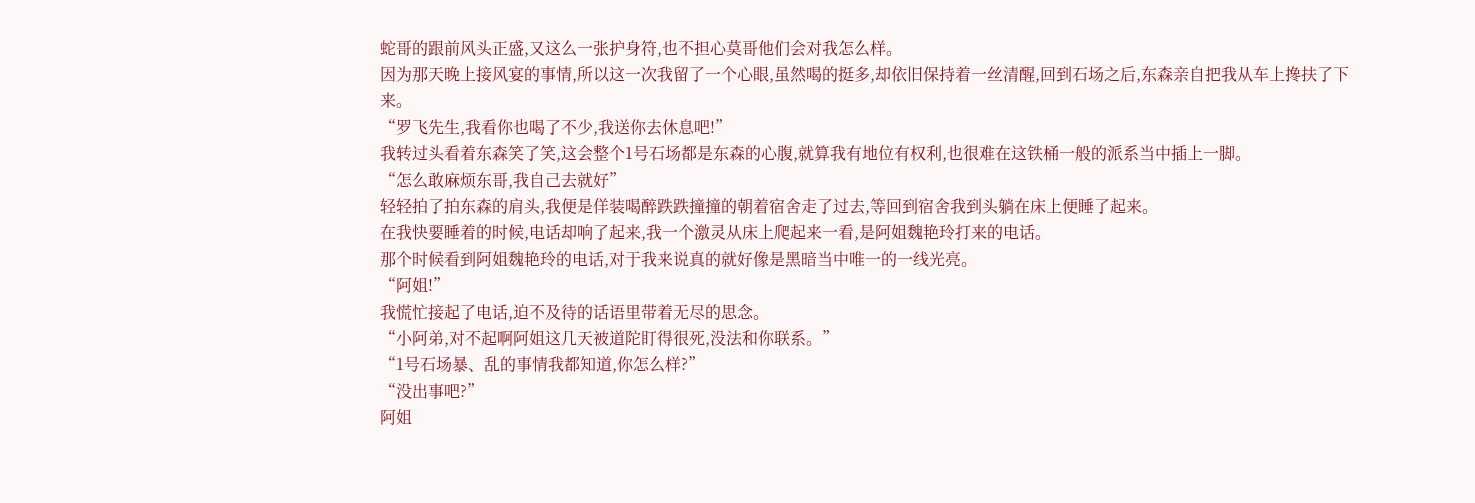蛇哥的跟前风头正盛,又这么一张护身符,也不担心莫哥他们会对我怎么样。
因为那天晚上接风宴的事情,所以这一次我留了一个心眼,虽然喝的挺多,却依旧保持着一丝清醒,回到石场之后,东森亲自把我从车上搀扶了下来。
“罗飞先生,我看你也喝了不少,我送你去休息吧!”
我转过头看着东森笑了笑,这会整个1号石场都是东森的心腹,就算我有地位有权利,也很难在这铁桶一般的派系当中插上一脚。
“怎么敢麻烦东哥,我自己去就好”
轻轻拍了拍东森的肩头,我便是佯装喝醉跌跌撞撞的朝着宿舍走了过去,等回到宿舍我到头躺在床上便睡了起来。
在我快要睡着的时候,电话却响了起来,我一个激灵从床上爬起来一看,是阿姐魏艳玲打来的电话。
那个时候看到阿姐魏艳玲的电话,对于我来说真的就好像是黑暗当中唯一的一线光亮。
“阿姐!”
我慌忙接起了电话,迫不及待的话语里带着无尽的思念。
“小阿弟,对不起啊阿姐这几天被道陀盯得很死,没法和你联系。”
“1号石场暴、乱的事情我都知道,你怎么样?”
“没出事吧?”
阿姐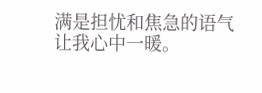满是担忧和焦急的语气让我心中一暖。